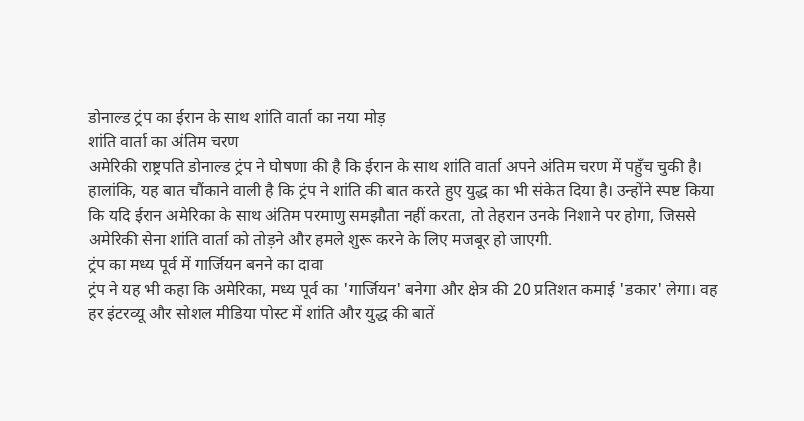डोनाल्ड ट्रंप का ईरान के साथ शांति वार्ता का नया मोड़
शांति वार्ता का अंतिम चरण
अमेरिकी राष्ट्रपति डोनाल्ड ट्रंप ने घोषणा की है कि ईरान के साथ शांति वार्ता अपने अंतिम चरण में पहुँच चुकी है। हालांकि, यह बात चौंकाने वाली है कि ट्रंप ने शांति की बात करते हुए युद्ध का भी संकेत दिया है। उन्होंने स्पष्ट किया कि यदि ईरान अमेरिका के साथ अंतिम परमाणु समझौता नहीं करता, तो तेहरान उनके निशाने पर होगा, जिससे अमेरिकी सेना शांति वार्ता को तोड़ने और हमले शुरू करने के लिए मजबूर हो जाएगी.
ट्रंप का मध्य पूर्व में गार्जियन बनने का दावा
ट्रंप ने यह भी कहा कि अमेरिका, मध्य पूर्व का 'गार्जियन' बनेगा और क्षेत्र की 20 प्रतिशत कमाई 'डकार' लेगा। वह हर इंटरव्यू और सोशल मीडिया पोस्ट में शांति और युद्ध की बातें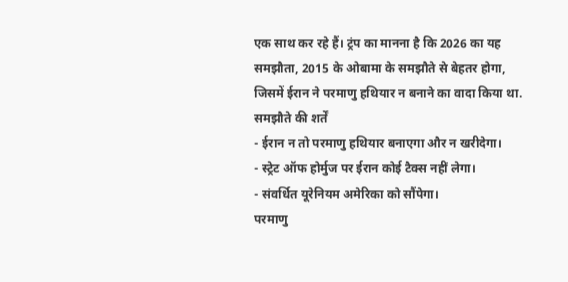एक साथ कर रहे हैं। ट्रंप का मानना है कि 2026 का यह समझौता, 2015 के ओबामा के समझौते से बेहतर होगा, जिसमें ईरान ने परमाणु हथियार न बनाने का वादा किया था.
समझौते की शर्तें
- ईरान न तो परमाणु हथियार बनाएगा और न खरीदेगा।
- स्ट्रेट ऑफ होर्मुज पर ईरान कोई टैक्स नहीं लेगा।
- संवर्धित यूरेनियम अमेरिका को सौंपेगा।
परमाणु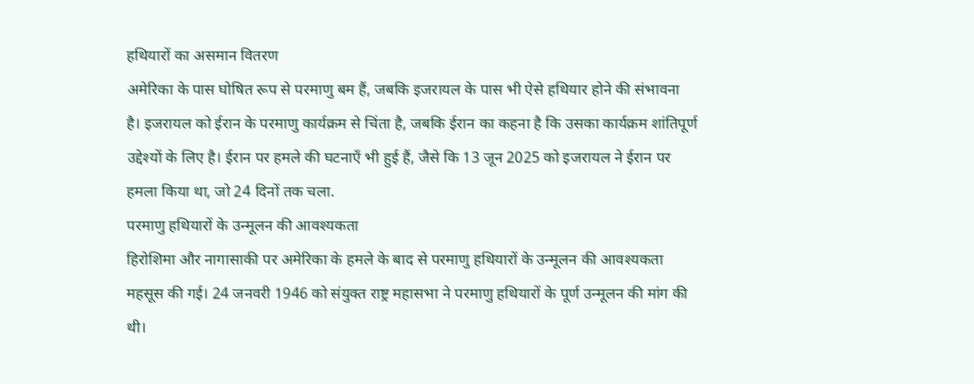हथियारों का असमान वितरण
अमेरिका के पास घोषित रूप से परमाणु बम हैं, जबकि इजरायल के पास भी ऐसे हथियार होने की संभावना है। इजरायल को ईरान के परमाणु कार्यक्रम से चिंता है, जबकि ईरान का कहना है कि उसका कार्यक्रम शांतिपूर्ण उद्देश्यों के लिए है। ईरान पर हमले की घटनाएँ भी हुई हैं, जैसे कि 13 जून 2025 को इजरायल ने ईरान पर हमला किया था, जो 24 दिनों तक चला.
परमाणु हथियारों के उन्मूलन की आवश्यकता
हिरोशिमा और नागासाकी पर अमेरिका के हमले के बाद से परमाणु हथियारों के उन्मूलन की आवश्यकता महसूस की गई। 24 जनवरी 1946 को संयुक्त राष्ट्र महासभा ने परमाणु हथियारों के पूर्ण उन्मूलन की मांग की थी।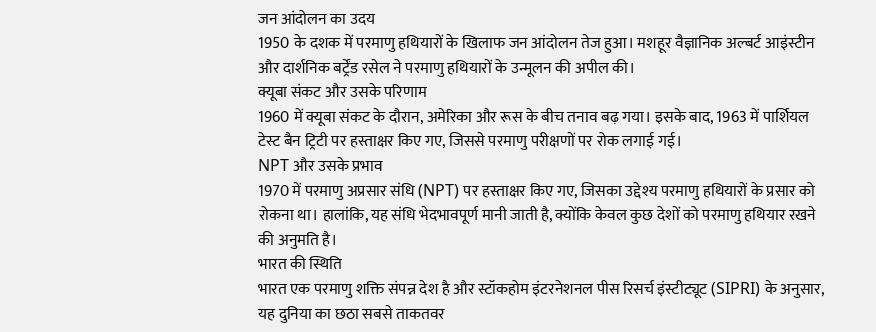जन आंदोलन का उदय
1950 के दशक में परमाणु हथियारों के खिलाफ जन आंदोलन तेज हुआ। मशहूर वैज्ञानिक अल्बर्ट आइंस्टीन और दार्शनिक बर्ट्रेंड रसेल ने परमाणु हथियारों के उन्मूलन की अपील की।
क्यूबा संकट और उसके परिणाम
1960 में क्यूबा संकट के दौरान, अमेरिका और रूस के बीच तनाव बढ़ गया। इसके बाद, 1963 में पार्शियल टेस्ट बैन ट्रिटी पर हस्ताक्षर किए गए, जिससे परमाणु परीक्षणों पर रोक लगाई गई।
NPT और उसके प्रभाव
1970 में परमाणु अप्रसार संधि (NPT) पर हस्ताक्षर किए गए, जिसका उद्देश्य परमाणु हथियारों के प्रसार को रोकना था। हालांकि, यह संधि भेदभावपूर्ण मानी जाती है, क्योंकि केवल कुछ देशों को परमाणु हथियार रखने की अनुमति है।
भारत की स्थिति
भारत एक परमाणु शक्ति संपन्न देश है और स्टॉकहोम इंटरनेशनल पीस रिसर्च इंस्टीट्यूट (SIPRI) के अनुसार, यह दुनिया का छठा सबसे ताकतवर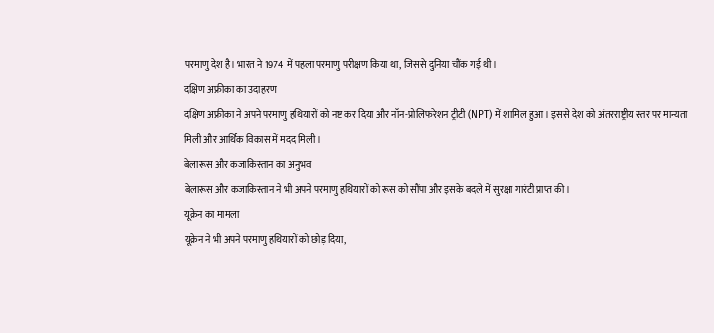परमाणु देश है। भारत ने 1974 में पहला परमाणु परीक्षण किया था, जिससे दुनिया चौंक गई थी।
दक्षिण अफ्रीका का उदाहरण
दक्षिण अफ्रीका ने अपने परमाणु हथियारों को नष्ट कर दिया और नॉन-प्रोलिफरेशन ट्रीटी (NPT) में शामिल हुआ। इससे देश को अंतरराष्ट्रीय स्तर पर मान्यता मिली और आर्थिक विकास में मदद मिली।
बेलारूस और कजाकिस्तान का अनुभव
बेलारूस और कजाकिस्तान ने भी अपने परमाणु हथियारों को रूस को सौंपा और इसके बदले में सुरक्षा गारंटी प्राप्त की।
यूक्रेन का मामला
यूक्रेन ने भी अपने परमाणु हथियारों को छोड़ दिया,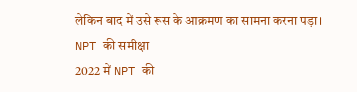लेकिन बाद में उसे रूस के आक्रमण का सामना करना पड़ा।
NPT की समीक्षा
2022 में NPT की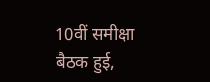10वीं समीक्षा बैठक हुई,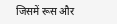जिसमें रूस और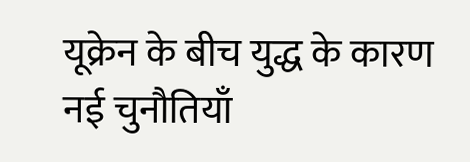यूक्रेन के बीच युद्ध के कारण नई चुनौतियाँ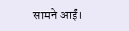सामने आईं।